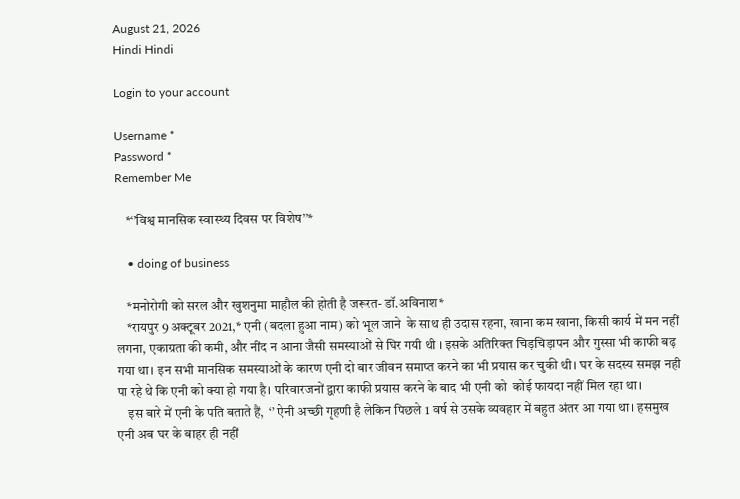August 21, 2026
Hindi Hindi

Login to your account

Username *
Password *
Remember Me

    *‘’विश्व मानसिक स्वास्थ्य दिवस पर विशेष’’*

    • doing of business

    *मनोरोगी को सरल और खुशनुमा माहौल की होती है जरूरत- डॉ.अविनाश*
    *रायपुर 9 अक्टूबर 2021,* एनी (बदला हुआ नाम) को भूल जाने  के साथ ही उदास रहना, खाना कम खाना, किसी कार्य में मन नहीं लगना, एकाग्रता की कमी, और नींद न आना जैसी समस्याओं से घिर गयी थी । इसके अतिरिक्त चिड़चिड़ापन और गुस्सा भी काफी बढ़ गया था। इन सभी मानसिक समस्याओं के कारण एनी दो बार जीवन समाप्त करने का भी प्रयास कर चुकी थी। घर के सदस्य समझ नही पा रहे थे कि एनी को क्या हो गया है। परिवारजनों द्वारा काफी प्रयास करने के बाद भी एनी को  कोई फायदा नहीं मिल रहा था।
    इस बारे में एनी के पति बताते हैं,  ‘’ ऐनी अच्छी गृहणी है लेकिन पिछले 1 वर्ष से उसके व्यवहार में बहुत अंतर आ गया था। हसमुख एनी अब घर के बाहर ही नहीं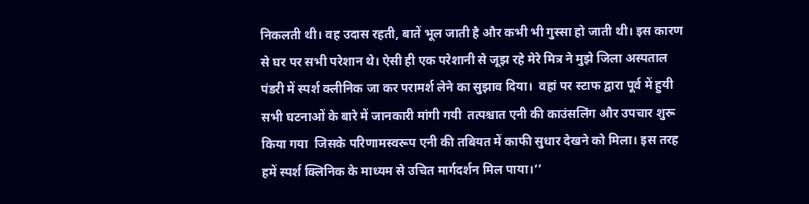निकलती थी। वह उदास रहती, बातें भूल जाती है और कभी भी गुस्सा हो जाती थी। इस कारण से घर पर सभी परेशान थे। ऐसी ही एक परेशानी से जूझ रहे मेरे मित्र ने मुझे जिला अस्पताल पंडरी में स्पर्श क्लीनिक जा कर परामर्श लेने का सुझाव दिया।  वहां पर स्टाफ द्वारा पूर्व में हुयी सभी घटनाओं के बारे में जानकारी मांगी गयी  तत्पश्चात एनी की काउंसलिंग और उपचार शुरू किया गया  जिसके परिणामस्वरूप एनी की तबियत में काफी सुधार देखने को मिला। इस तरह हमें स्पर्श क्लिनिक के माध्यम से उचित मार्गदर्शन मिल पाया।‘’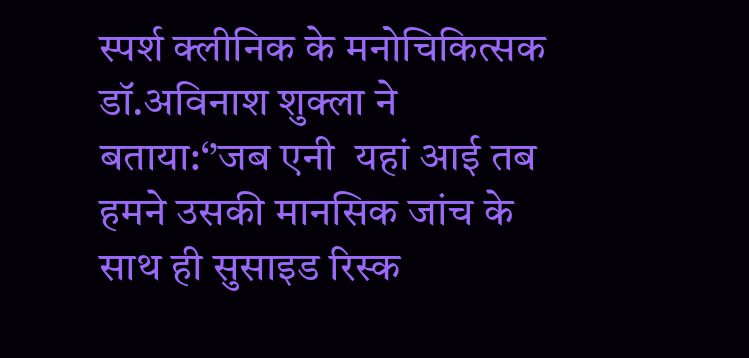स्पर्श क्लीनिक के मनोचिकित्सक डॉ.अविनाश शुक्ला ने बताया:‘’जब एनी  यहां आई तब हमने उसकी मानसिक जांच के साथ ही सुसाइड रिस्क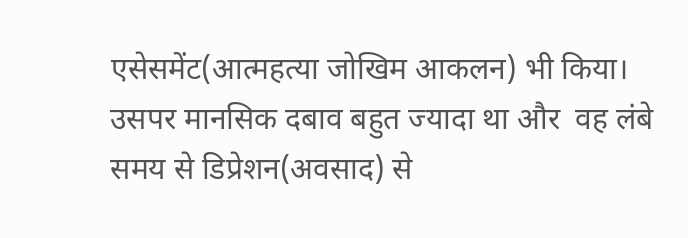एसेसमेंट(आत्महत्या जोखिम आकलन) भी किया। उसपर मानसिक दबाव बहुत ज्यादा था और  वह लंबे समय से डिप्रेशन(अवसाद) से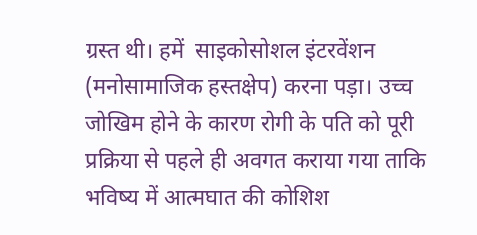ग्रस्त थी। हमें  साइकोसोशल इंटरवेंशन (मनोसामाजिक हस्तक्षेप) करना पड़ा। उच्च जोखिम होने के कारण रोगी के पति को पूरी प्रक्रिया से पहले ही अवगत कराया गया ताकि भविष्य में आत्मघात की कोशिश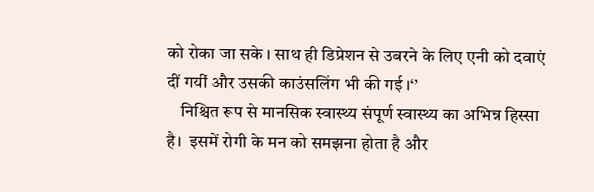को रोका जा सके । साथ ही डिप्रेशन से उबरने के लिए एनी को दवाएं दीं गयीं और उसकी काउंसलिंग भी की गई ।‘’
    निश्चित रूप से मानसिक स्वास्थ्य संपूर्ण स्वास्थ्य का अभिन्न हिस्सा है।  इसमें रोगी के मन को समझना होता है और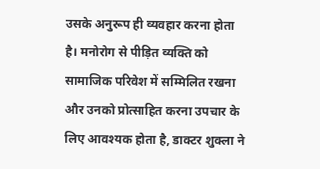उसके अनुरूप ही व्यवहार करना होता है। मनोरोग से पीड़ित व्यक्ति को सामाजिक परिवेश में सम्मिलित रखना और उनको प्रोत्साहित करना उपचार के लिए आवश्यक होता है, डाक्टर शुक्ला ने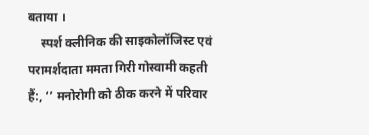बताया ।
    स्पर्श क्लीनिक की साइकोलॉजिस्ट एवं परामर्शदाता ममता गिरी गोस्वामी कहती हैं:, ‘’ मनोरोगी को ठीक करने में परिवार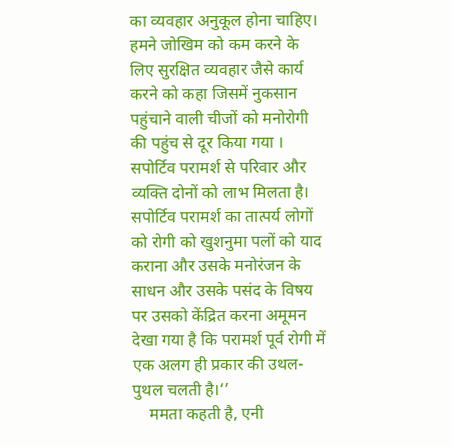का व्यवहार अनुकूल होना चाहिए। हमने जोखिम को कम करने के लिए सुरक्षित व्यवहार जैसे कार्य करने को कहा जिसमें नुकसान पहुंचाने वाली चीजों को मनोरोगी की पहुंच से दूर किया गया । सपोर्टिव परामर्श से परिवार और व्यक्ति दोनों को लाभ मिलता है। सपोर्टिव परामर्श का तात्पर्य लोगों को रोगी को खुशनुमा पलों को याद कराना और उसके मनोरंजन के साधन और उसके पसंद के विषय पर उसको केंद्रित करना अमूमन देखा गया है कि परामर्श पूर्व रोगी में एक अलग ही प्रकार की उथल-पुथल चलती है।‘’
    ममता कहती है, एनी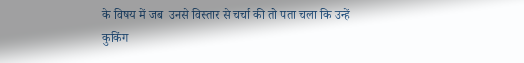के विषय में जब  उनसे विस्तार से चर्चा की तो पता चला कि उन्हें कुकिंग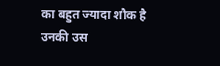का बहुत ज्यादा शौक है उनकी उस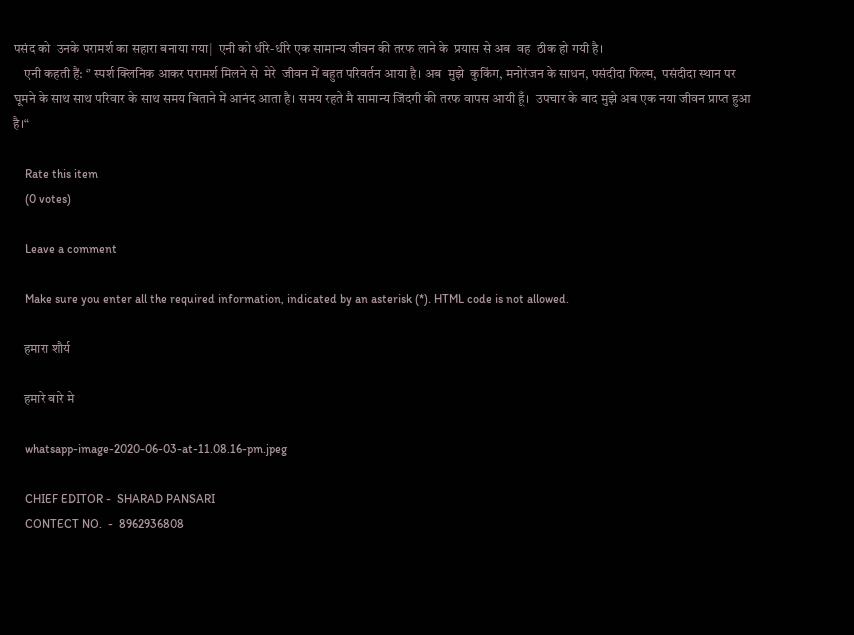पसंद को  उनके परामर्श का सहारा बनाया गया|  एनी को धीरे-धीरे एक सामान्य जीवन की तरफ लाने के  प्रयास से अब  वह  ठीक हो गयी है।
    एनी कहती हैं: ‘’ स्पर्श क्लिनिक आकर परामर्श मिलने से  मेरे  जीवन में बहुत परिवर्तन आया है। अब  मुझे  कुकिंग, मनोरंजन के साधन, पसंदीदा फिल्म,  पसंदीदा स्थान पर घूमने के साथ साथ परिवार के साथ समय बिताने में आनंद आता है। समय रहते मै सामान्य जिंदगी की तरफ वापस आयी हूँ।  उपचार के बाद मुझे अब एक नया जीवन प्राप्त हुआ है।“

    Rate this item
    (0 votes)

    Leave a comment

    Make sure you enter all the required information, indicated by an asterisk (*). HTML code is not allowed.

    हमारा शौर्य

    हमारे बारे मे

    whatsapp-image-2020-06-03-at-11.08.16-pm.jpeg

    CHIEF EDITOR -  SHARAD PANSARI
    CONTECT NO.  -  8962936808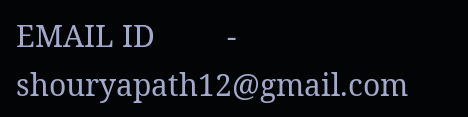EMAIL ID         -  shouryapath12@gmail.com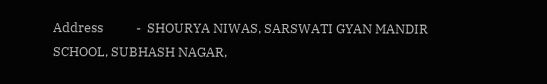Address           -  SHOURYA NIWAS, SARSWATI GYAN MANDIR SCHOOL, SUBHASH NAGAR,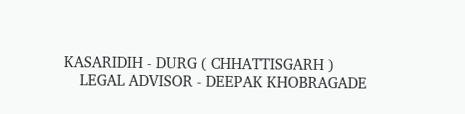KASARIDIH - DURG ( CHHATTISGARH )
    LEGAL ADVISOR - DEEPAK KHOBRAGADE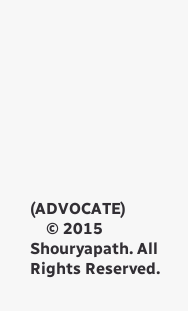(ADVOCATE)
    © 2015 Shouryapath. All Rights Reserved.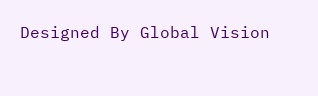Designed By Global Vision